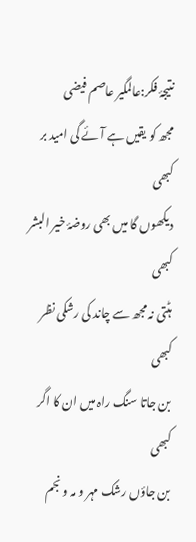نتیجۂ فکر:عالمگیر عاصم فیضی
مجھ کو یقیں ہے آئے گی امید بر کبھی
دیکھوں گا میں بھی روضۂ خیر البشر کبھی
ہٹتی نہ مجھ سے چاند کی رشکی نظر کبھی
بن جاتا سنگ راہ میں ان کا اگر کبھی
بن جاؤں رشک مہر و مہ و نجم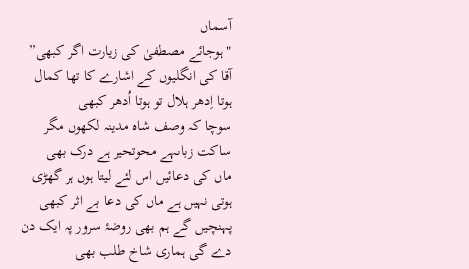آسماں
"ہوجائے مصطفیٰ کی زیارت اگر کبھی”
آقا کی انگلیوں کے اشارے کا تھا کمال
ہوتا اِدھر ہلال تو ہوتا اُدھر کبھی
سوچا کہ وصف شاہ مدینہ لکھوں مگر
ساکت زباںہے محوتحیر ہے درک بھی
ماں کی دعائیں اس لئے لیتا ہوں ہر گھڑی
ہوتی نہیں ہے ماں کی دعا بے اثر کبھی
پہنچیں گے ہم بھی روضۂ سرور پہ ایک دن
دے گی ہماری شاخ طلب بھی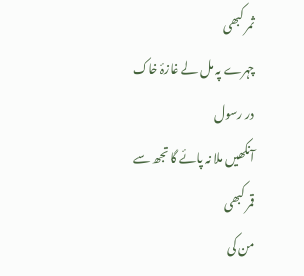ثمر کبھی
چہرے پہ مل لے غازۂ خاک در رسول
آنکھیں ملا نہ پائے گا تجھ سے قمر کبھی
من کی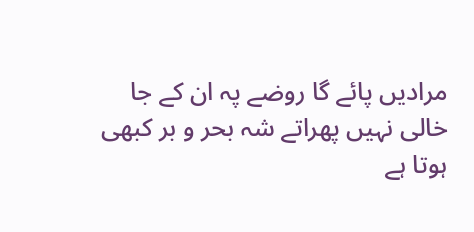مرادیں پائے گا روضے پہ ان کے جا
خالی نہیں پھراتے شہ بحر و بر کبھی
ہوتا ہے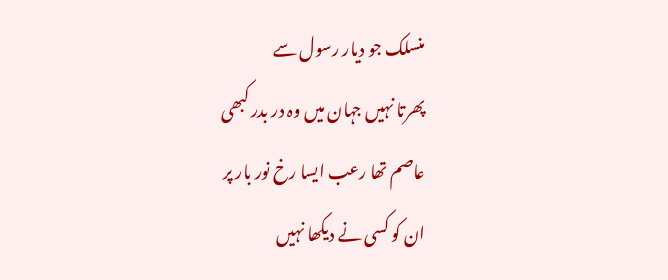منسلک جو دیار رسول سے
پھرتا نہیں جہان میں وہ در بدر کبھی
عاصم تھا رعب ایسا رخ نور بار پر
ان کو کسی نے دیکھا نہیں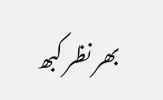بھر نظر کبھ